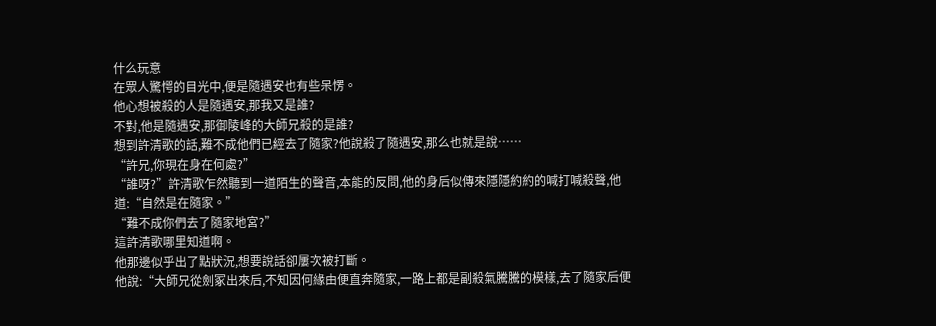什么玩意
在眾人驚愕的目光中,便是隨遇安也有些呆愣。
他心想被殺的人是隨遇安,那我又是誰?
不對,他是隨遇安,那御陵峰的大師兄殺的是誰?
想到許清歌的話,難不成他們已經去了隨家?他說殺了隨遇安,那么也就是說……
“許兄,你現在身在何處?”
“誰呀?”許清歌乍然聽到一道陌生的聲音,本能的反問,他的身后似傳來隱隱約約的喊打喊殺聲,他道:“自然是在隨家。”
“難不成你們去了隨家地宮?”
這許清歌哪里知道啊。
他那邊似乎出了點狀況,想要說話卻屢次被打斷。
他說:“大師兄從劍冢出來后,不知因何緣由便直奔隨家,一路上都是副殺氣騰騰的模樣,去了隨家后便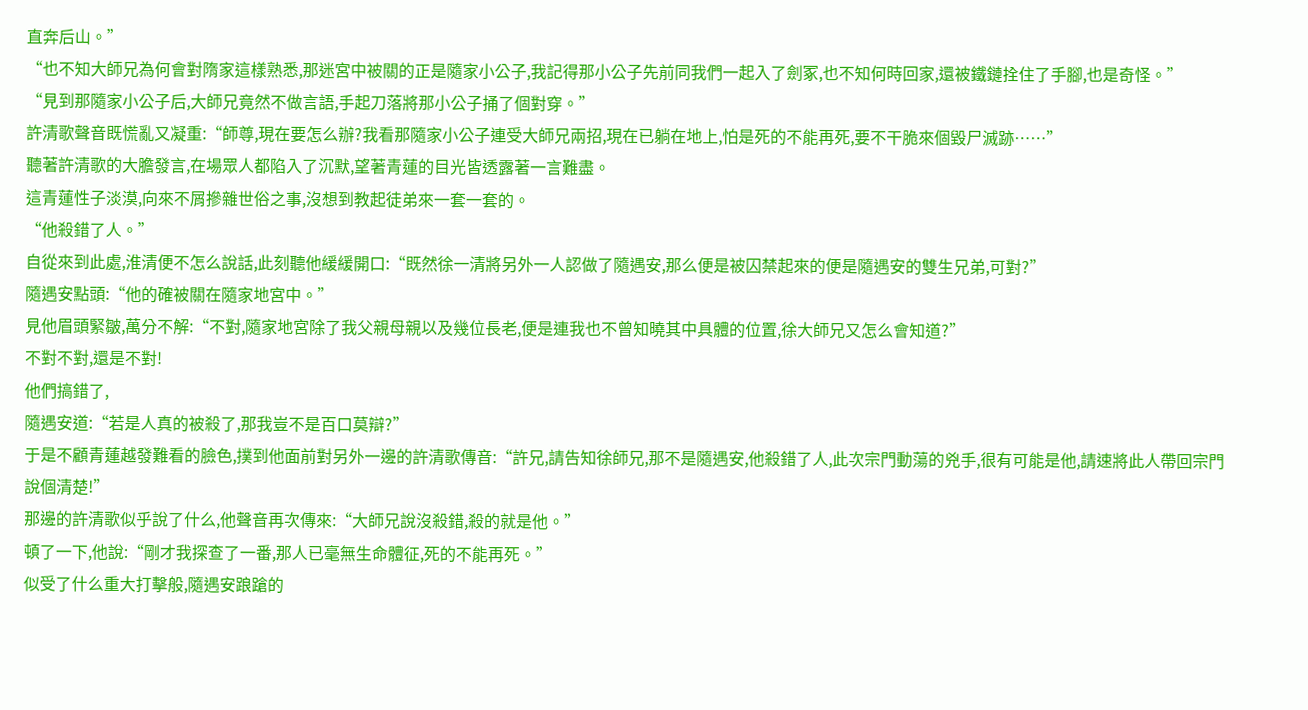直奔后山。”
“也不知大師兄為何會對隋家這樣熟悉,那迷宮中被關的正是隨家小公子,我記得那小公子先前同我們一起入了劍冢,也不知何時回家,還被鐵鏈拴住了手腳,也是奇怪。”
“見到那隨家小公子后,大師兄竟然不做言語,手起刀落將那小公子捅了個對穿。”
許清歌聲音既慌亂又凝重:“師尊,現在要怎么辦?我看那隨家小公子連受大師兄兩招,現在已躺在地上,怕是死的不能再死,要不干脆來個毀尸滅跡……”
聽著許清歌的大膽發言,在場眾人都陷入了沉默,望著青蓮的目光皆透露著一言難盡。
這青蓮性子淡漠,向來不屑摻雜世俗之事,沒想到教起徒弟來一套一套的。
“他殺錯了人。”
自從來到此處,淮清便不怎么說話,此刻聽他緩緩開口:“既然徐一清將另外一人認做了隨遇安,那么便是被囚禁起來的便是隨遇安的雙生兄弟,可對?”
隨遇安點頭:“他的確被關在隨家地宮中。”
見他眉頭緊皺,萬分不解:“不對,隨家地宮除了我父親母親以及幾位長老,便是連我也不曾知曉其中具體的位置,徐大師兄又怎么會知道?”
不對不對,還是不對!
他們搞錯了,
隨遇安道:“若是人真的被殺了,那我豈不是百口莫辯?”
于是不顧青蓮越發難看的臉色,撲到他面前對另外一邊的許清歌傳音:“許兄,請告知徐師兄,那不是隨遇安,他殺錯了人,此次宗門動蕩的兇手,很有可能是他,請速將此人帶回宗門說個清楚!”
那邊的許清歌似乎說了什么,他聲音再次傳來:“大師兄說沒殺錯,殺的就是他。”
頓了一下,他說:“剛才我探查了一番,那人已毫無生命體征,死的不能再死。”
似受了什么重大打擊般,隨遇安踉蹌的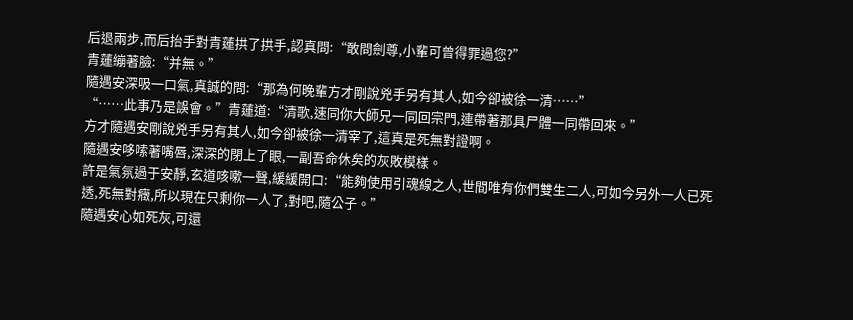后退兩步,而后抬手對青蓮拱了拱手,認真問:“敢問劍尊,小輩可曾得罪過您?”
青蓮繃著臉:“并無。”
隨遇安深吸一口氣,真誠的問:“那為何晚輩方才剛說兇手另有其人,如今卻被徐一清……”
“……此事乃是誤會。”青蓮道:“清歌,速同你大師兄一同回宗門,連帶著那具尸體一同帶回來。”
方才隨遇安剛說兇手另有其人,如今卻被徐一清宰了,這真是死無對證啊。
隨遇安哆嗦著嘴唇,深深的閉上了眼,一副吾命休矣的灰敗模樣。
許是氣氛過于安靜,玄道咳嗽一聲,緩緩開口:“能夠使用引魂線之人,世間唯有你們雙生二人,可如今另外一人已死透,死無對癥,所以現在只剩你一人了,對吧,隨公子。”
隨遇安心如死灰,可還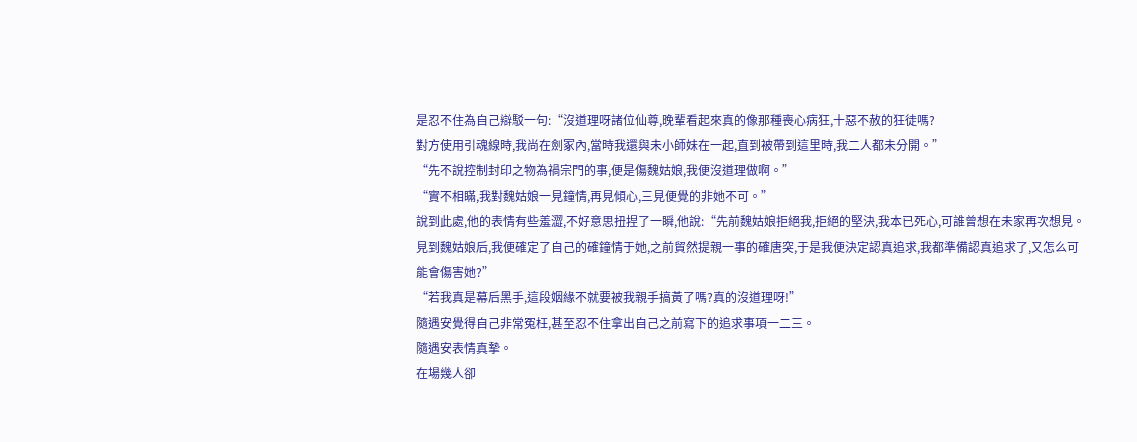是忍不住為自己辯駁一句:“沒道理呀諸位仙尊,晚輩看起來真的像那種喪心病狂,十惡不赦的狂徒嗎?
對方使用引魂線時,我尚在劍冢內,當時我還與未小師妹在一起,直到被帶到這里時,我二人都未分開。”
“先不說控制封印之物為禍宗門的事,便是傷魏姑娘,我便沒道理做啊。”
“實不相瞞,我對魏姑娘一見鐘情,再見傾心,三見便覺的非她不可。”
說到此處,他的表情有些羞澀,不好意思扭捏了一瞬,他說:“先前魏姑娘拒絕我,拒絕的堅決,我本已死心,可誰曾想在未家再次想見。
見到魏姑娘后,我便確定了自己的確鐘情于她,之前貿然提親一事的確唐突,于是我便決定認真追求,我都準備認真追求了,又怎么可能會傷害她?”
“若我真是幕后黑手,這段姻緣不就要被我親手搞黃了嗎?真的沒道理呀!”
隨遇安覺得自己非常冤枉,甚至忍不住拿出自己之前寫下的追求事項一二三。
隨遇安表情真摯。
在場幾人卻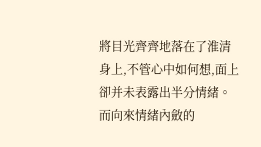將目光齊齊地落在了淮清身上,不管心中如何想,面上卻并未表露出半分情緒。
而向來情緒內斂的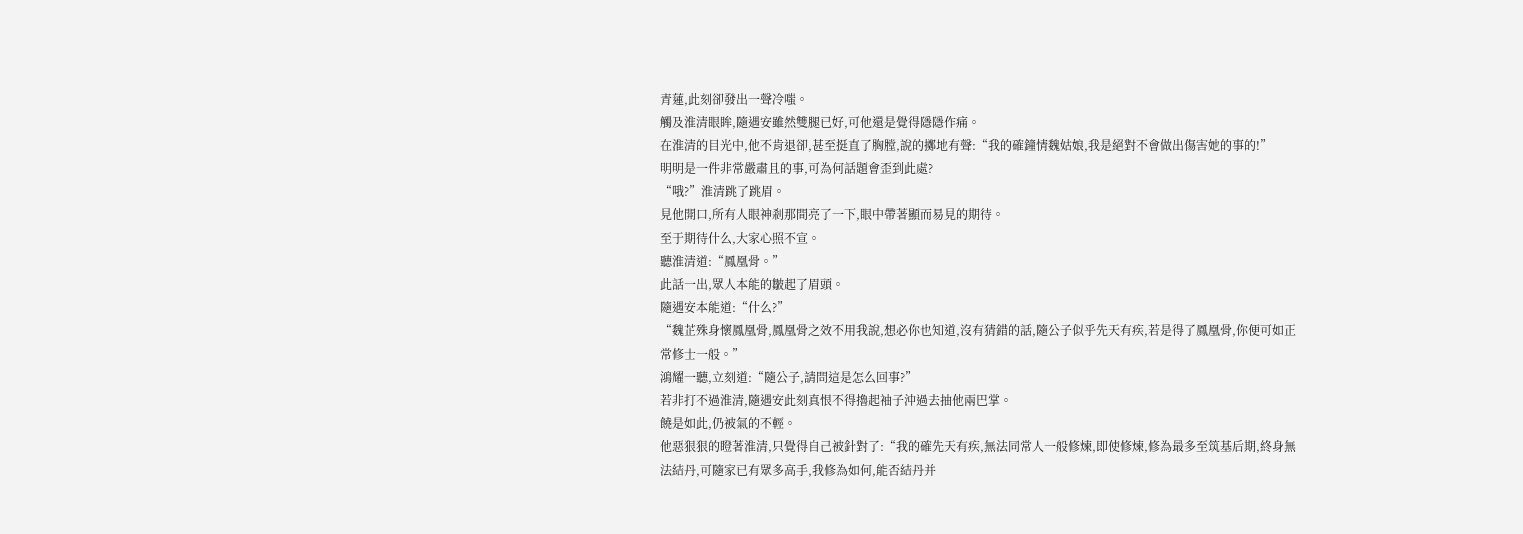青蓮,此刻卻發出一聲冷嗤。
觸及淮清眼眸,隨遇安雖然雙腿已好,可他還是覺得隱隱作痛。
在淮清的目光中,他不肯退卻,甚至挺直了胸膛,說的擲地有聲:“我的確鐘情魏姑娘,我是絕對不會做出傷害她的事的!”
明明是一件非常嚴肅且的事,可為何話題會歪到此處?
“哦?”淮清跳了跳眉。
見他開口,所有人眼神剎那間亮了一下,眼中帶著顯而易見的期待。
至于期待什么,大家心照不宣。
聽淮清道:“鳳凰骨。”
此話一出,眾人本能的皺起了眉頭。
隨遇安本能道:“什么?”
“魏芷殊身懷鳳凰骨,鳳凰骨之效不用我說,想必你也知道,沒有猜錯的話,隨公子似乎先天有疾,若是得了鳳凰骨,你便可如正常修士一般。”
鴻耀一聽,立刻道:“隨公子,請問這是怎么回事?”
若非打不過淮清,隨遇安此刻真恨不得擼起袖子沖過去抽他兩巴掌。
饒是如此,仍被氣的不輕。
他惡狠狠的瞪著淮清,只覺得自己被針對了:“我的確先天有疾,無法同常人一般修煉,即使修煉,修為最多至筑基后期,終身無法結丹,可隨家已有眾多高手,我修為如何,能否結丹并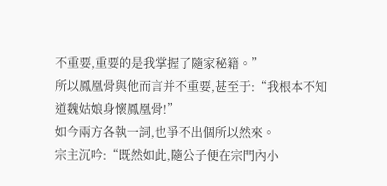不重要,重要的是我掌握了隨家秘籍。”
所以鳳凰骨與他而言并不重要,甚至于:“我根本不知道魏姑娘身懷鳳凰骨!”
如今兩方各執一詞,也爭不出個所以然來。
宗主沉吟:“既然如此,隨公子便在宗門內小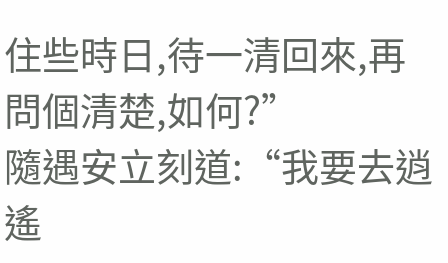住些時日,待一清回來,再問個清楚,如何?”
隨遇安立刻道:“我要去逍遙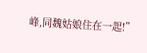峰,同魏姑娘住在一起!”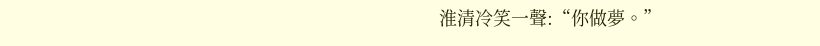淮清冷笑一聲:“你做夢。”